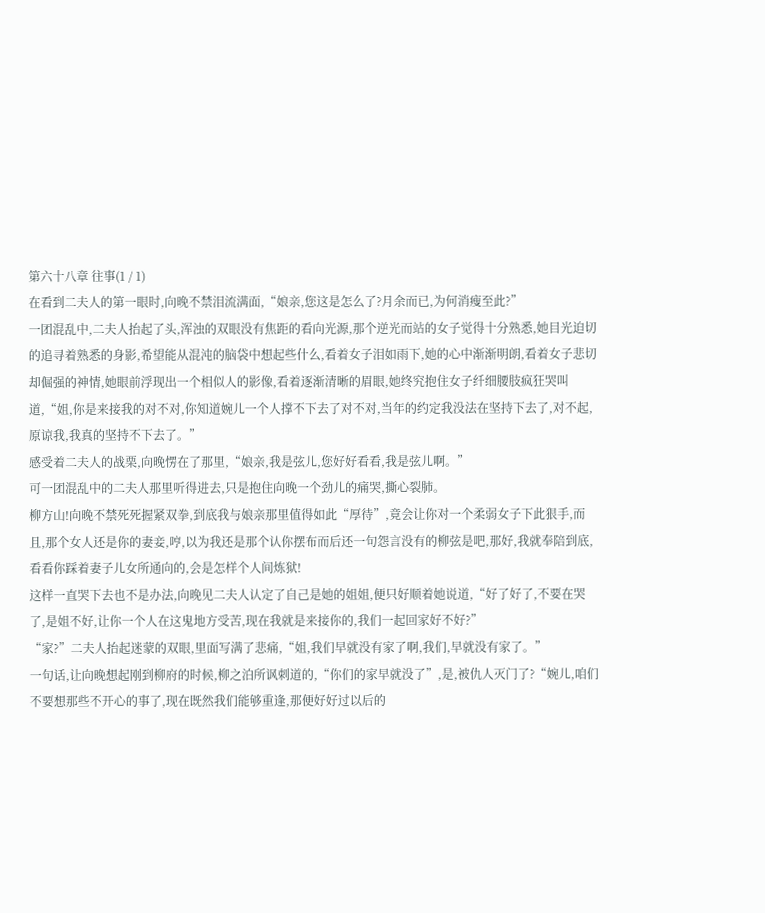第六十八章 往事(1 / 1)
在看到二夫人的第一眼时,向晚不禁泪流满面,“娘亲,您这是怎么了?月余而已,为何消瘦至此?”
一团混乱中,二夫人抬起了头,浑浊的双眼没有焦距的看向光源,那个逆光而站的女子觉得十分熟悉,她目光迫切的追寻着熟悉的身影,希望能从混沌的脑袋中想起些什么,看着女子泪如雨下,她的心中渐渐明朗,看着女子悲切却倔强的神情,她眼前浮现出一个相似人的影像,看着逐渐清晰的眉眼,她终究抱住女子纤细腰肢疯狂哭叫道,“姐,你是来接我的对不对,你知道婉儿一个人撑不下去了对不对,当年的约定我没法在坚持下去了,对不起,原谅我,我真的坚持不下去了。”
感受着二夫人的战栗,向晚愣在了那里,“娘亲,我是弦儿,您好好看看,我是弦儿啊。”
可一团混乱中的二夫人那里听得进去,只是抱住向晚一个劲儿的痛哭,撕心裂肺。
柳方山!向晚不禁死死握紧双拳,到底我与娘亲那里值得如此“厚待”,竟会让你对一个柔弱女子下此狠手,而且,那个女人还是你的妻妾,哼,以为我还是那个认你摆布而后还一句怨言没有的柳弦是吧,那好,我就奉陪到底,看看你踩着妻子儿女所通向的,会是怎样个人间炼狱!
这样一直哭下去也不是办法,向晚见二夫人认定了自己是她的姐姐,便只好顺着她说道,“好了好了,不要在哭了,是姐不好,让你一个人在这鬼地方受苦,现在我就是来接你的,我们一起回家好不好?”
“家?”二夫人抬起迷蒙的双眼,里面写满了悲痛,“姐,我们早就没有家了啊,我们,早就没有家了。”
一句话,让向晚想起刚到柳府的时候,柳之泊所讽刺道的,“你们的家早就没了”,是,被仇人灭门了?“婉儿,咱们不要想那些不开心的事了,现在既然我们能够重逢,那便好好过以后的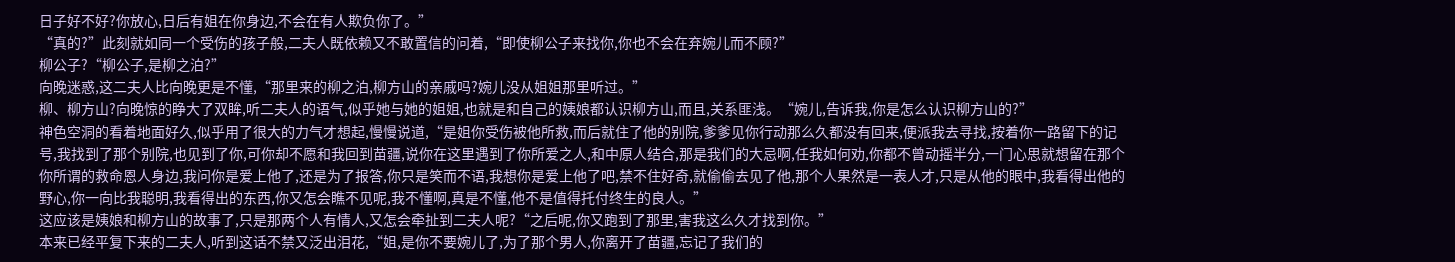日子好不好?你放心,日后有姐在你身边,不会在有人欺负你了。”
“真的?”此刻就如同一个受伤的孩子般,二夫人既依赖又不敢置信的问着,“即使柳公子来找你,你也不会在弃婉儿而不顾?”
柳公子?“柳公子,是柳之泊?”
向晚迷惑,这二夫人比向晚更是不懂,“那里来的柳之泊,柳方山的亲戚吗?婉儿没从姐姐那里听过。”
柳、柳方山?向晚惊的睁大了双眸,听二夫人的语气,似乎她与她的姐姐,也就是和自己的姨娘都认识柳方山,而且,关系匪浅。“婉儿,告诉我,你是怎么认识柳方山的?”
神色空洞的看着地面好久,似乎用了很大的力气才想起,慢慢说道,“是姐你受伤被他所救,而后就住了他的别院,爹爹见你行动那么久都没有回来,便派我去寻找,按着你一路留下的记号,我找到了那个别院,也见到了你,可你却不愿和我回到苗疆,说你在这里遇到了你所爱之人,和中原人结合,那是我们的大忌啊,任我如何劝,你都不曾动摇半分,一门心思就想留在那个你所谓的救命恩人身边,我问你是爱上他了,还是为了报答,你只是笑而不语,我想你是爱上他了吧,禁不住好奇,就偷偷去见了他,那个人果然是一表人才,只是从他的眼中,我看得出他的野心,你一向比我聪明,我看得出的东西,你又怎会瞧不见呢,我不懂啊,真是不懂,他不是值得托付终生的良人。”
这应该是姨娘和柳方山的故事了,只是那两个人有情人,又怎会牵扯到二夫人呢?“之后呢,你又跑到了那里,害我这么久才找到你。”
本来已经平复下来的二夫人,听到这话不禁又泛出泪花,“姐,是你不要婉儿了,为了那个男人,你离开了苗疆,忘记了我们的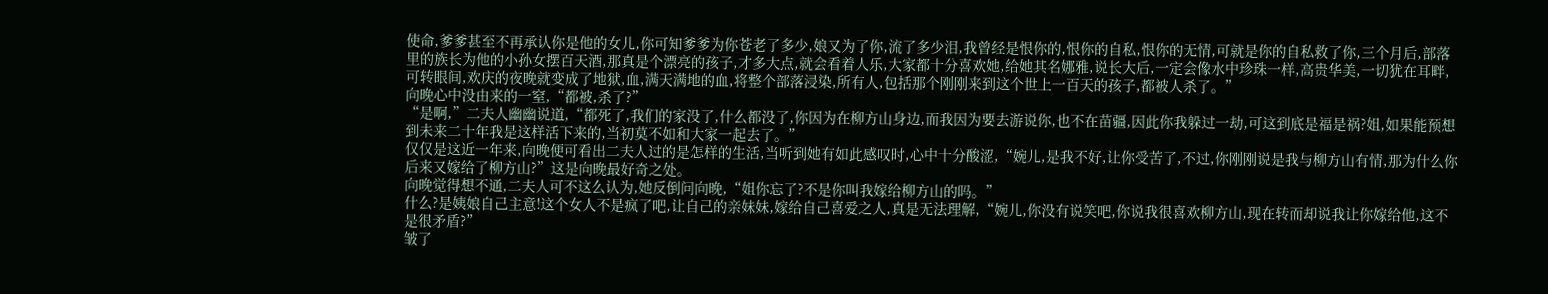使命,爹爹甚至不再承认你是他的女儿,你可知爹爹为你苍老了多少,娘又为了你,流了多少泪,我曾经是恨你的,恨你的自私,恨你的无情,可就是你的自私救了你,三个月后,部落里的族长为他的小孙女摆百天酒,那真是个漂亮的孩子,才多大点,就会看着人乐,大家都十分喜欢她,给她其名娜雅,说长大后,一定会像水中珍珠一样,高贵华美,一切犹在耳畔,可转眼间,欢庆的夜晚就变成了地狱,血,满天满地的血,将整个部落浸染,所有人,包括那个刚刚来到这个世上一百天的孩子,都被人杀了。”
向晚心中没由来的一窒,“都被,杀了?”
“是啊,”二夫人幽幽说道,“都死了,我们的家没了,什么都没了,你因为在柳方山身边,而我因为要去游说你,也不在苗疆,因此你我躲过一劫,可这到底是福是祸?姐,如果能预想到未来二十年我是这样活下来的,当初莫不如和大家一起去了。”
仅仅是这近一年来,向晚便可看出二夫人过的是怎样的生活,当听到她有如此感叹时,心中十分酸涩,“婉儿,是我不好,让你受苦了,不过,你刚刚说是我与柳方山有情,那为什么你后来又嫁给了柳方山?”这是向晚最好奇之处。
向晚觉得想不通,二夫人可不这么认为,她反倒问向晚,“姐你忘了?不是你叫我嫁给柳方山的吗。”
什么?是姨娘自己主意!这个女人不是疯了吧,让自己的亲妹妹,嫁给自己喜爱之人,真是无法理解,“婉儿,你没有说笑吧,你说我很喜欢柳方山,现在转而却说我让你嫁给他,这不是很矛盾?”
皱了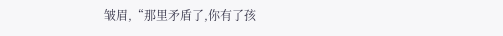皱眉,“那里矛盾了,你有了孩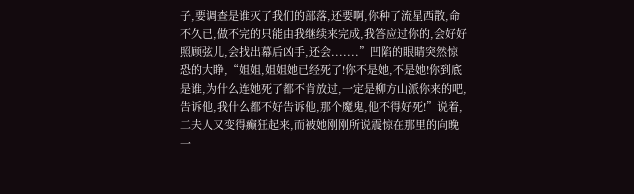子,要调查是谁灭了我们的部落,还要啊,你种了流星西散,命不久已,做不完的只能由我继续来完成,我答应过你的,会好好照顾弦儿,会找出幕后凶手,还会.......”凹陷的眼睛突然惊恐的大睁,“姐姐,姐姐她已经死了!你不是她,不是她!你到底是谁,为什么连她死了都不肯放过,一定是柳方山派你来的吧,告诉他,我什么都不好告诉他,那个魔鬼,他不得好死!”说着,二夫人又变得癫狂起来,而被她刚刚所说震惊在那里的向晚一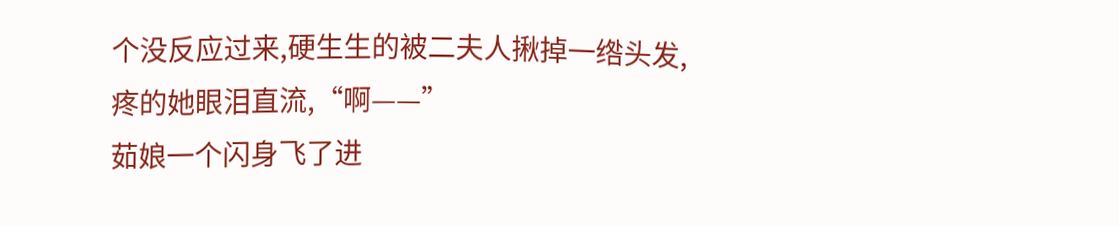个没反应过来,硬生生的被二夫人揪掉一绺头发,疼的她眼泪直流,“啊——”
茹娘一个闪身飞了进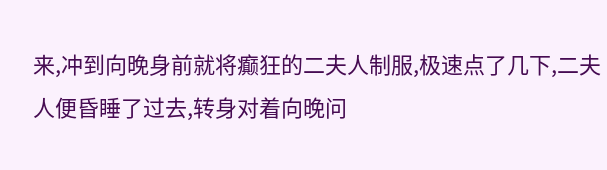来,冲到向晚身前就将癫狂的二夫人制服,极速点了几下,二夫人便昏睡了过去,转身对着向晚问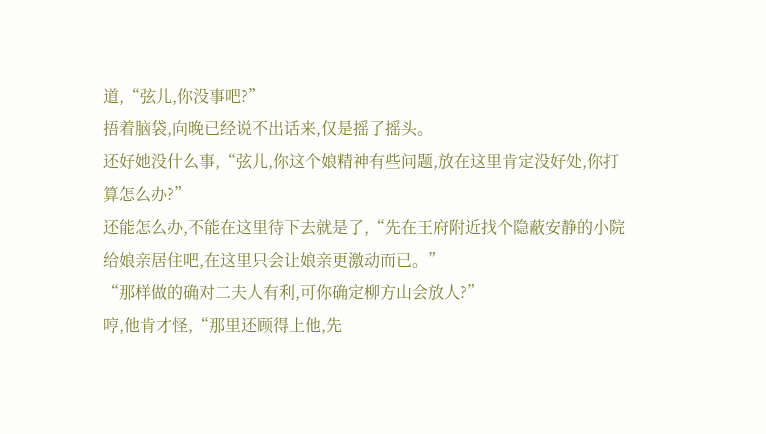道,“弦儿,你没事吧?”
捂着脑袋,向晚已经说不出话来,仅是摇了摇头。
还好她没什么事,“弦儿,你这个娘精神有些问题,放在这里肯定没好处,你打算怎么办?”
还能怎么办,不能在这里待下去就是了,“先在王府附近找个隐蔽安静的小院给娘亲居住吧,在这里只会让娘亲更激动而已。”
“那样做的确对二夫人有利,可你确定柳方山会放人?”
哼,他肯才怪,“那里还顾得上他,先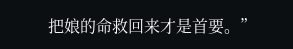把娘的命救回来才是首要。”